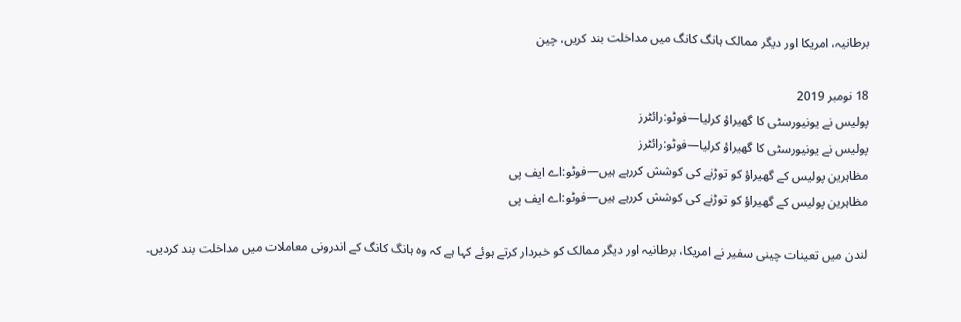برطانیہ، امریکا اور دیگر ممالک ہانگ کانگ میں مداخلت بند کریں، چین

18 نومبر 2019
پولیس نے یونیورسٹی کا گھیراؤ کرلیا—فوٹو:رائٹرز
پولیس نے یونیورسٹی کا گھیراؤ کرلیا—فوٹو:رائٹرز
مظاہرین پولیس کے گھیراؤ کو توڑنے کی کوشش کررہے ہیں—فوٹو:اے ایف پی
مظاہرین پولیس کے گھیراؤ کو توڑنے کی کوشش کررہے ہیں—فوٹو:اے ایف پی

لندن میں تعینات چینی سفیر نے امریکا، برطانیہ اور دیگر ممالک کو خبردار کرتے ہوئے کہا ہے کہ وہ ہانگ کانگ کے اندرونی معاملات میں مداخلت بند کردیں۔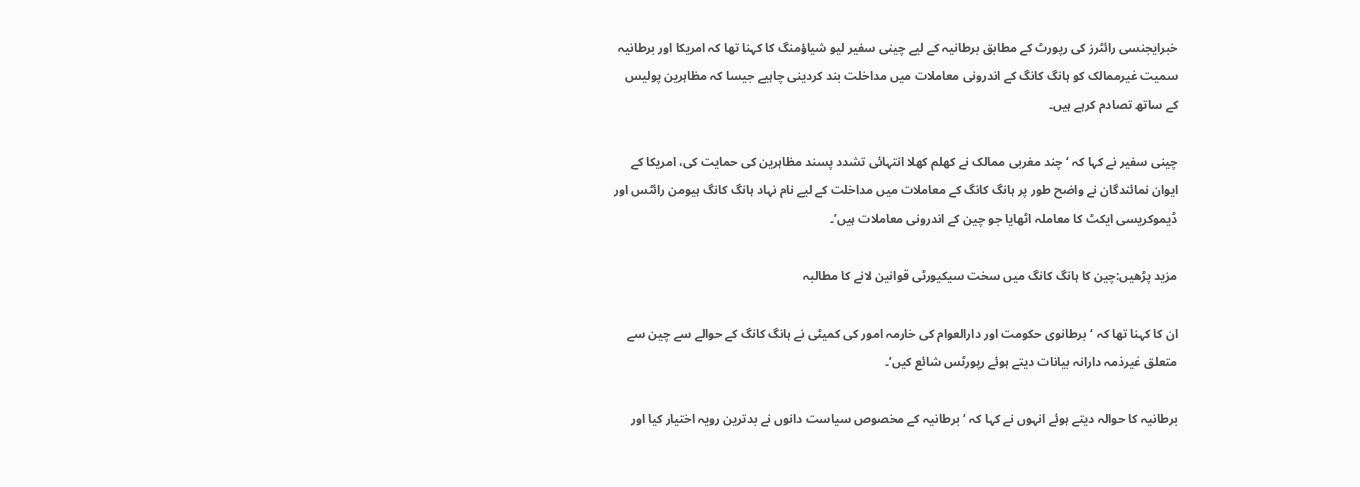خبرایجنسی رائٹرز کی رپورٹ کے مطابق برطانیہ کے لیے چینی سفیر لیو شیاؤمنگ کا کہنا تھا کہ امریکا اور برطانیہ سمیت غیرممالک کو ہانگ کانگ کے اندرونی معاملات میں مداخلت بند کردینی چاہیے جیسا کہ مظاہرین پولیس کے ساتھ تصادم کرہے ہیں۔

چینی سفیر نے کہا کہ ‘چند مغربی ممالک نے کھلم کھلا انتہائی تشدد پسند مظاہرین کی حمایت کی، امریکا کے ایوان نمائندگان نے واضح طور پر ہانگ کانگ کے معاملات میں مداخلت کے لیے نام نہاد ہانگ کانگ ہیومن رائٹس اور ڈیموکریسی ایکٹ کا معاملہ اٹھایا جو چین کے اندرونی معاملات ہیں’۔

مزید پڑھیں:چین کا ہانگ کانگ میں سخت سیکیورٹی قوانین لانے کا مطالبہ

ان کا کہنا تھا کہ ‘برطانوی حکومت اور دارالعوام کی خارمہ امور کی کمیٹی نے ہانگ کانگ کے حوالے سے چین سے متعلق غیرذمہ دارانہ بیانات دیتے ہوئے رپورٹس شائع کیں’۔

برطانیہ کا حوالہ دیتے ہوئے انہوں نے کہا کہ ‘برطانیہ کے مخصوص سیاست دانوں نے بدترین رویہ اختیار کیا اور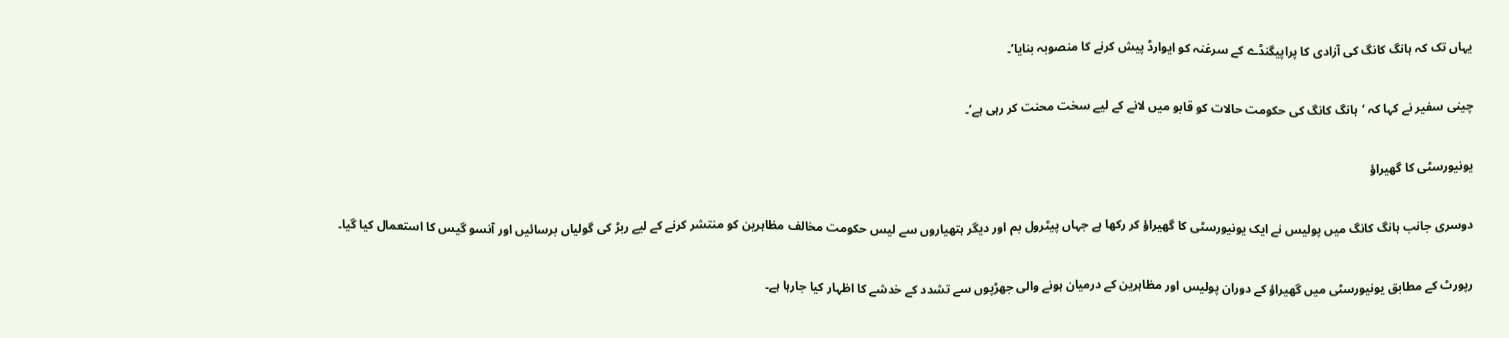یہاں تک کہ ہانگ کانگ کی آزادی کا پراپیگنڈے کے سرغنہ کو ایوارڈ پیش کرنے کا منصوبہ بنایا’۔

چینی سفیر نے کہا کہ ‘ہانگ کانگ کی حکومت حالات کو قابو میں لانے کے لیے سخت محنت کر رہی ہے’۔

یونیورسٹی کا گھیراؤ

دوسری جانب ہانگ کانگ میں پولیس نے ایک یونیورسٹی کا گھیراؤ کر رکھا ہے جہاں پیٹرول بم اور دیگر ہتھیاروں سے لیس حکومت مخالف مظاہرین کو منتشر کرنے کے لیے ربڑ کی گولیاں برسائیں اور آنسو گیس کا استعمال کیا گیا۔

رپورٹ کے مطابق یونیورسٹی میں گھیراؤ کے دوران پولیس اور مظاہرین کے درمیان ہونے والی جھڑپوں سے تشدد کے خدشے کا اظہار کیا جارہا ہے۔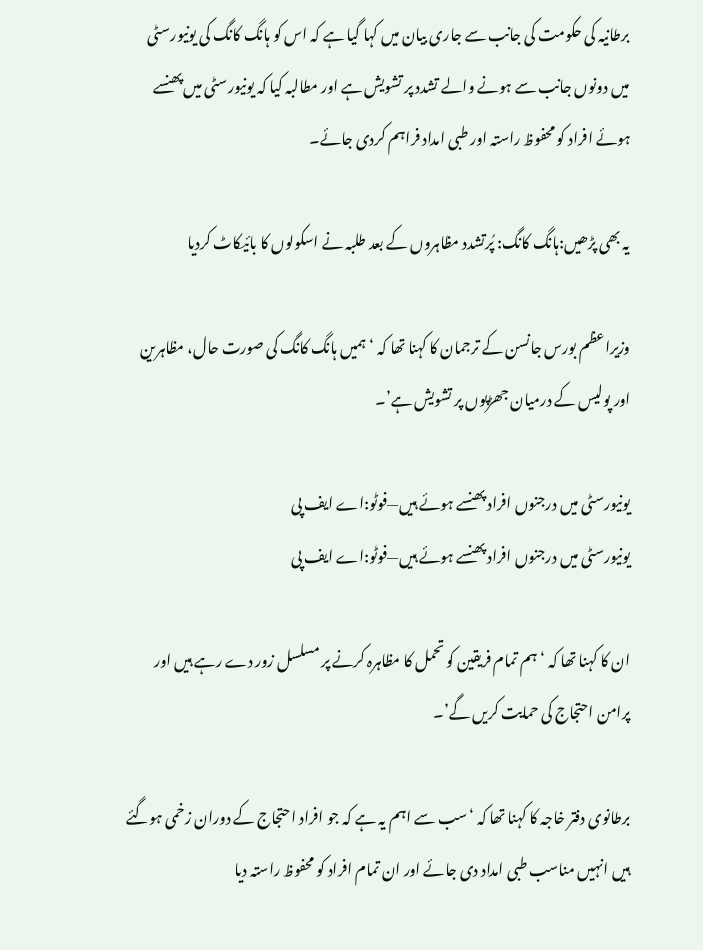برطانیہ کی حکومت کی جانب سے جاری بیان میں کہا گیا ہے کہ اس کو ہانگ کانگ کی یونیورسٹی میں دونوں جانب سے ہونے والے تشدد پر تشویش ہے اور مطالبہ کیا کہ یونیورسٹی میں پھنسے ہوئے افراد کو محفوظ راستہ اور طبی امداد فراہم کردی جائے۔

یہ بھی پڑھیں:ہانگ کانگ: پُرتشدد مظاہروں کے بعد طلبہ نے اسکولوں کا بائیکاٹ کردیا

وزیراعظم بورس جانسن کے ترجمان کا کہنا تھا کہ ‘ہمیں ہانگ کانگ کی صورت حال، مظاہرین اور پولیس کے درمیان جھڑپوں پر تشویش ہے’۔

یونیورسٹی میں درجنوں افراد پھنسے ہوئے ہیں—فوٹو:اے ایف پی
یونیورسٹی میں درجنوں افراد پھنسے ہوئے ہیں—فوٹو:اے ایف پی

ان کا کہنا تھا کہ ‘ہم تمام فریقین کو تحمل کا مظاہرہ کرنے پر مسلسل زور دے رہے ہیں اور پرامن احتجاج کی حمایت کریں گے’۔

برطانوی دفتر خاجہ کا کہنا تھا کہ ‘سب سے اہم یہ ہے کہ جو افراد احتجاج کے دوران زخمی ہوگئے ہیں انہیں مناسب طبی امداد دی جائے اور ان تمام افراد کو محفوظ راستہ دیا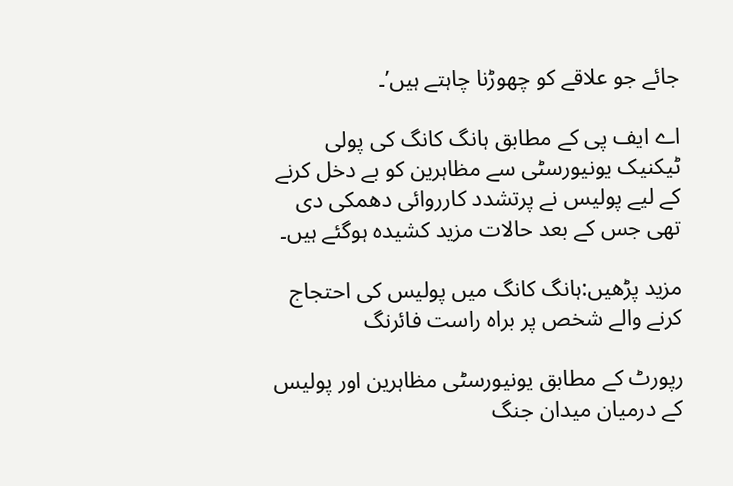جائے جو علاقے کو چھوڑنا چاہتے ہیں’۔

اے ایف پی کے مطابق ہانگ کانگ کی پولی ٹیکنیک یونیورسٹی سے مظاہرین کو بے دخل کرنے کے لیے پولیس نے پرتشدد کارروائی دھمکی دی تھی جس کے بعد حالات مزید کشیدہ ہوگئے ہیں۔

مزید پڑھیں:ہانگ کانگ میں پولیس کی احتجاج کرنے والے شخص پر براہ راست فائرنگ

رپورٹ کے مطابق یونیورسٹی مظاہرین اور پولیس کے درمیان میدان جنگ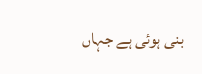بنی ہوئی ہے جہاں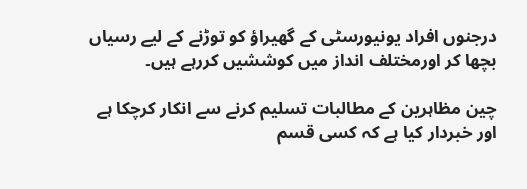درجنوں افراد یونیورسٹی کے گھیراؤ کو توڑنے کے لیے رسیاں بچھا کر اورمختلف انداز میں کوششیں کررہے ہیں۔

چین مظاہرین کے مطالبات تسلیم کرنے سے انکار کرچکا ہے اور خبردار کیا ہے کہ کسی قسم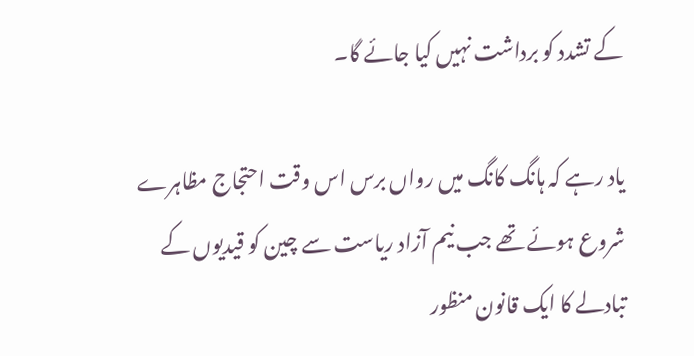کے تشدد کو برداشت نہیں کیا جائے گا۔

یاد رہے کہ ہانگ کانگ میں رواں برس اس وقت احتجاج مظاہرے شروع ہوئے تھے جب نیم آزاد ریاست سے چین کو قیدیوں کے تبادلے کا ایک قانون منظور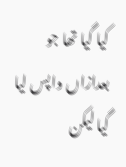کیا گیا تھا جو بعدازاں واپس لیا گیا لیکن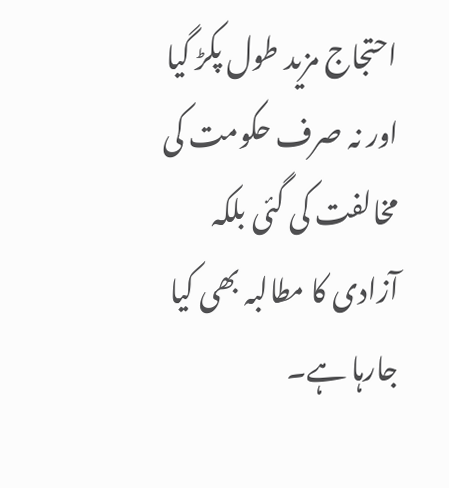احتجاج مزید طول پکڑ گیا اور نہ صرف حکومت کی مخالفت کی گئی بلکہ آزادی کا مطالبہ بھی کیا جارہا ہے۔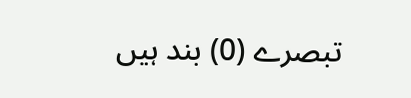تبصرے (0) بند ہیں